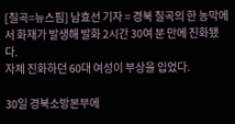[칠곡=뉴스핌] 남효선 기자 = 경북 칠곡의 한 농막에서 화재가 발생해 발화 2시간 30여 분 만에 진화됐다.
자체 진화하던 60대 여성이 부상을 입었다.

30일 경북소방본부에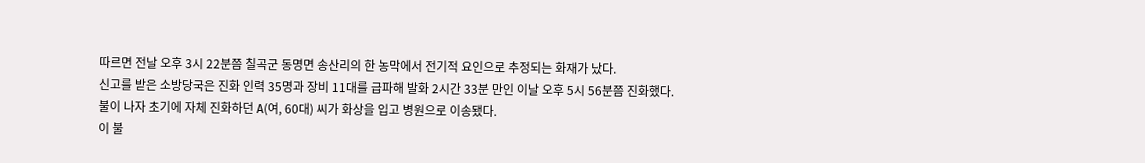따르면 전날 오후 3시 22분쯤 칠곡군 동명면 송산리의 한 농막에서 전기적 요인으로 추정되는 화재가 났다.
신고를 받은 소방당국은 진화 인력 35명과 장비 11대를 급파해 발화 2시간 33분 만인 이날 오후 5시 56분쯤 진화했다.
불이 나자 초기에 자체 진화하던 A(여, 60대) 씨가 화상을 입고 병원으로 이송됐다.
이 불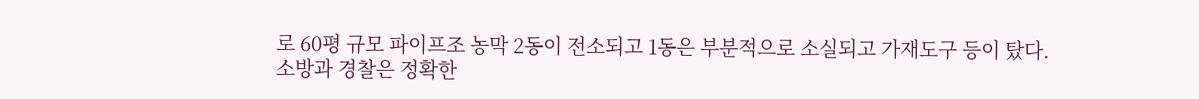로 60평 규모 파이프조 농막 2동이 전소되고 1동은 부분적으로 소실되고 가재도구 등이 탔다.
소방과 경찰은 정확한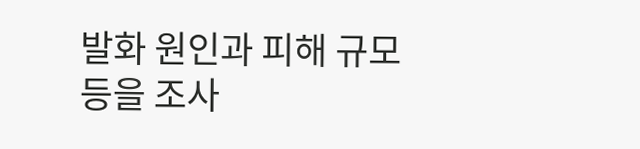발화 원인과 피해 규모 등을 조사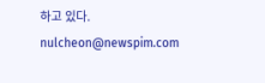하고 있다.
nulcheon@newspim.com